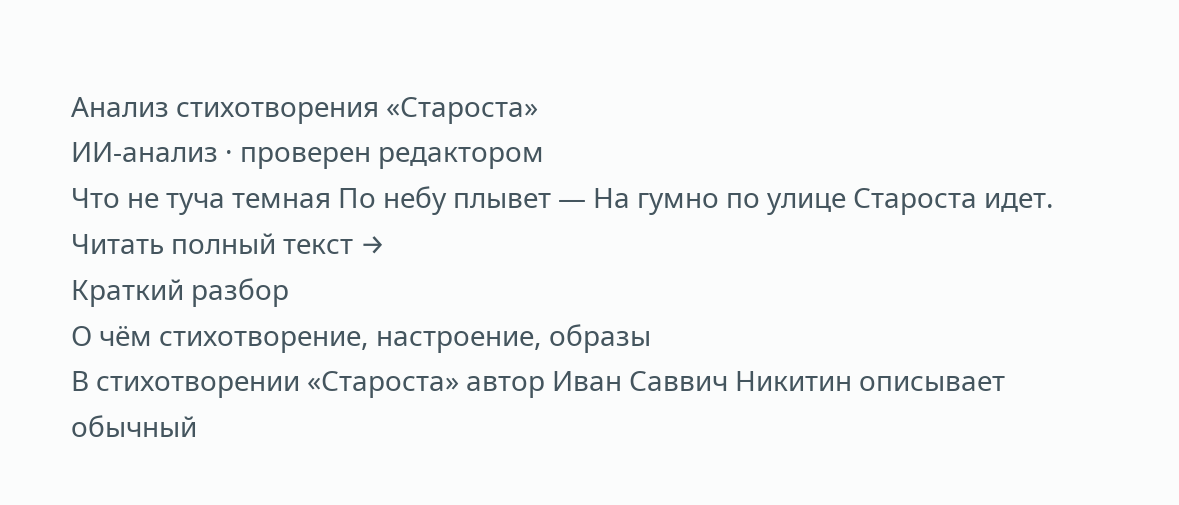Анализ стихотворения «Староста»
ИИ-анализ · проверен редактором
Что не туча темная По небу плывет — На гумно по улице Староста идет.
Читать полный текст →
Краткий разбор
О чём стихотворение, настроение, образы
В стихотворении «Староста» автор Иван Саввич Никитин описывает обычный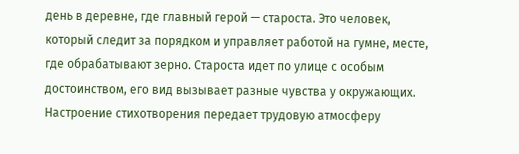день в деревне, где главный герой — староста. Это человек, который следит за порядком и управляет работой на гумне, месте, где обрабатывают зерно. Староста идет по улице с особым достоинством, его вид вызывает разные чувства у окружающих. Настроение стихотворения передает трудовую атмосферу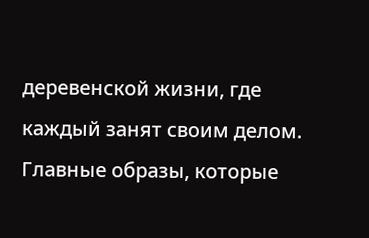деревенской жизни, где каждый занят своим делом.
Главные образы, которые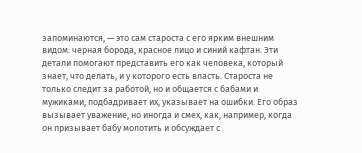запоминаются, — это сам староста с его ярким внешним видом: черная борода, красное лицо и синий кафтан. Эти детали помогают представить его как человека, который знает, что делать, и у которого есть власть. Староста не только следит за работой, но и общается с бабами и мужиками, подбадривает их, указывает на ошибки. Его образ вызывает уважение, но иногда и смех, как, например, когда он призывает бабу молотить и обсуждает с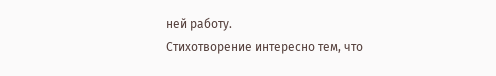ней работу.
Стихотворение интересно тем, что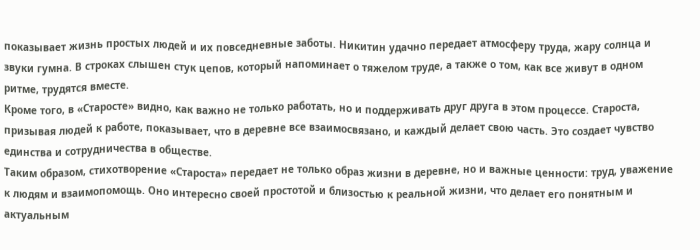показывает жизнь простых людей и их повседневные заботы. Никитин удачно передает атмосферу труда, жару солнца и звуки гумна. В строках слышен стук цепов, который напоминает о тяжелом труде, а также о том, как все живут в одном ритме, трудятся вместе.
Кроме того, в «Старосте» видно, как важно не только работать, но и поддерживать друг друга в этом процессе. Староста, призывая людей к работе, показывает, что в деревне все взаимосвязано, и каждый делает свою часть. Это создает чувство единства и сотрудничества в обществе.
Таким образом, стихотворение «Староста» передает не только образ жизни в деревне, но и важные ценности: труд, уважение к людям и взаимопомощь. Оно интересно своей простотой и близостью к реальной жизни, что делает его понятным и актуальным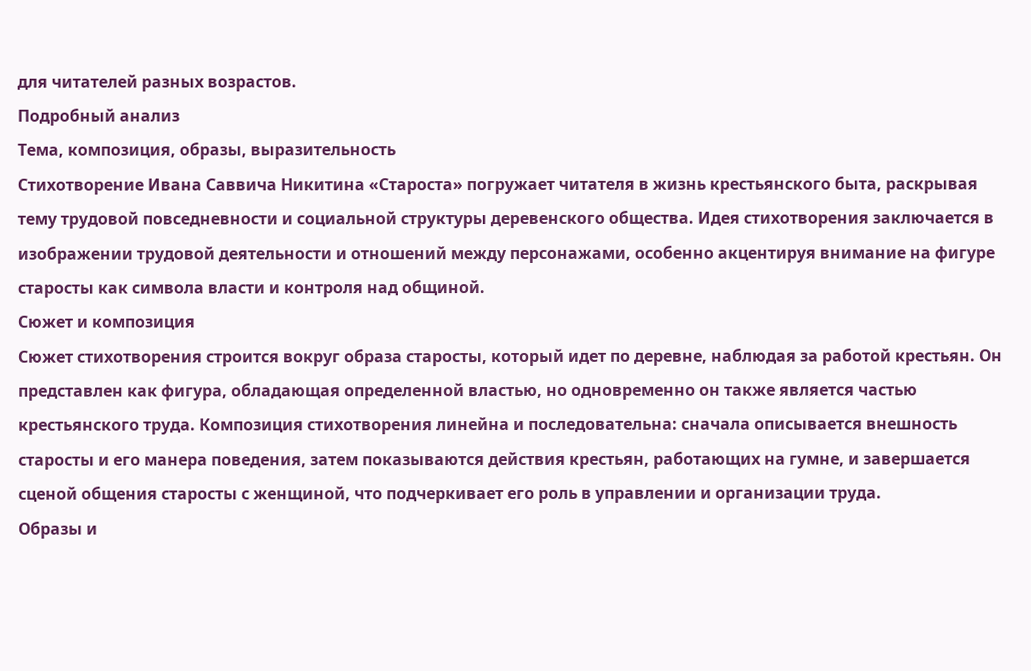для читателей разных возрастов.
Подробный анализ
Тема, композиция, образы, выразительность
Стихотворение Ивана Саввича Никитина «Староста» погружает читателя в жизнь крестьянского быта, раскрывая тему трудовой повседневности и социальной структуры деревенского общества. Идея стихотворения заключается в изображении трудовой деятельности и отношений между персонажами, особенно акцентируя внимание на фигуре старосты как символа власти и контроля над общиной.
Сюжет и композиция
Сюжет стихотворения строится вокруг образа старосты, который идет по деревне, наблюдая за работой крестьян. Он представлен как фигура, обладающая определенной властью, но одновременно он также является частью крестьянского труда. Композиция стихотворения линейна и последовательна: сначала описывается внешность старосты и его манера поведения, затем показываются действия крестьян, работающих на гумне, и завершается сценой общения старосты с женщиной, что подчеркивает его роль в управлении и организации труда.
Образы и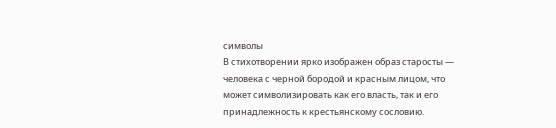символы
В стихотворении ярко изображен образ старосты — человека с черной бородой и красным лицом, что может символизировать как его власть, так и его принадлежность к крестьянскому сословию.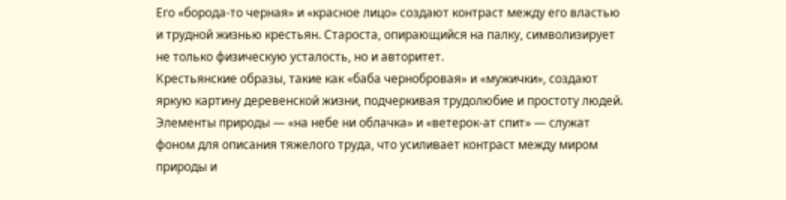Его «борода-то черная» и «красное лицо» создают контраст между его властью и трудной жизнью крестьян. Староста, опирающийся на палку, символизирует не только физическую усталость, но и авторитет.
Крестьянские образы, такие как «баба чернобровая» и «мужички», создают яркую картину деревенской жизни, подчеркивая трудолюбие и простоту людей. Элементы природы — «на небе ни облачка» и «ветерок-ат спит» — служат фоном для описания тяжелого труда, что усиливает контраст между миром природы и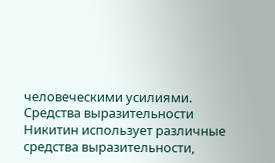человеческими усилиями.
Средства выразительности
Никитин использует различные средства выразительности,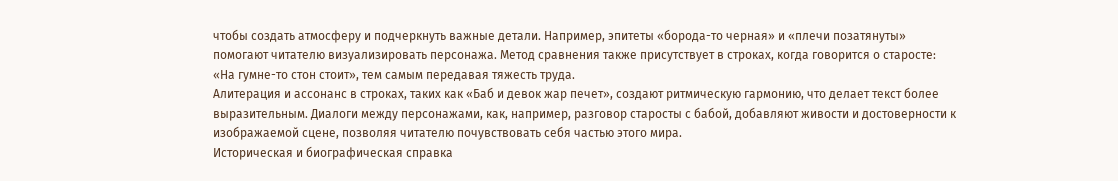чтобы создать атмосферу и подчеркнуть важные детали. Например, эпитеты «борода-то черная» и «плечи позатянуты» помогают читателю визуализировать персонажа. Метод сравнения также присутствует в строках, когда говорится о старосте: «На гумне-то стон стоит», тем самым передавая тяжесть труда.
Алитерация и ассонанс в строках, таких как «Баб и девок жар печет», создают ритмическую гармонию, что делает текст более выразительным. Диалоги между персонажами, как, например, разговор старосты с бабой, добавляют живости и достоверности к изображаемой сцене, позволяя читателю почувствовать себя частью этого мира.
Историческая и биографическая справка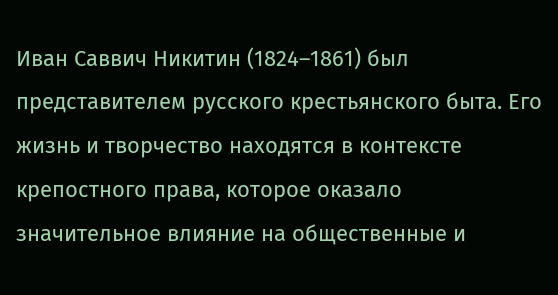Иван Саввич Никитин (1824–1861) был представителем русского крестьянского быта. Его жизнь и творчество находятся в контексте крепостного права, которое оказало значительное влияние на общественные и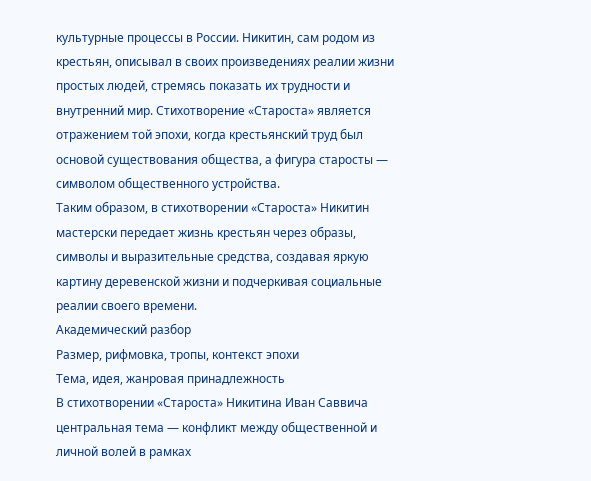культурные процессы в России. Никитин, сам родом из крестьян, описывал в своих произведениях реалии жизни простых людей, стремясь показать их трудности и внутренний мир. Стихотворение «Староста» является отражением той эпохи, когда крестьянский труд был основой существования общества, а фигура старосты — символом общественного устройства.
Таким образом, в стихотворении «Староста» Никитин мастерски передает жизнь крестьян через образы, символы и выразительные средства, создавая яркую картину деревенской жизни и подчеркивая социальные реалии своего времени.
Академический разбор
Размер, рифмовка, тропы, контекст эпохи
Тема, идея, жанровая принадлежность
В стихотворении «Староста» Никитина Иван Саввича центральная тема — конфликт между общественной и личной волей в рамках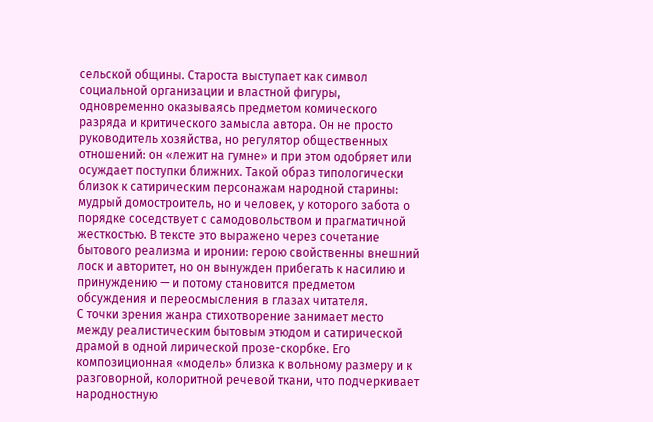сельской общины. Староста выступает как символ социальной организации и властной фигуры, одновременно оказываясь предметом комического разряда и критического замысла автора. Он не просто руководитель хозяйства, но регулятор общественных отношений: он «лежит на гумне» и при этом одобряет или осуждает поступки ближних. Такой образ типологически близок к сатирическим персонажам народной старины: мудрый домостроитель, но и человек, у которого забота о порядке соседствует с самодовольством и прагматичной жесткостью. В тексте это выражено через сочетание бытового реализма и иронии: герою свойственны внешний лоск и авторитет, но он вынужден прибегать к насилию и принуждению — и потому становится предметом обсуждения и переосмысления в глазах читателя.
С точки зрения жанра стихотворение занимает место между реалистическим бытовым этюдом и сатирической драмой в одной лирической прозе-скорбке. Его композиционная «модель» близка к вольному размеру и к разговорной, колоритной речевой ткани, что подчеркивает народностную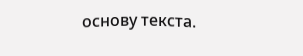основу текста.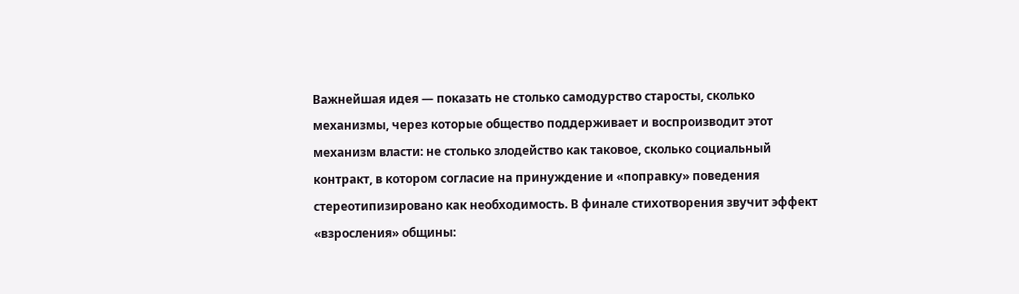Важнейшая идея — показать не столько самодурство старосты, сколько механизмы, через которые общество поддерживает и воспроизводит этот механизм власти: не столько злодейство как таковое, сколько социальный контракт, в котором согласие на принуждение и «поправку» поведения стереотипизировано как необходимость. В финале стихотворения звучит эффект «взросления» общины: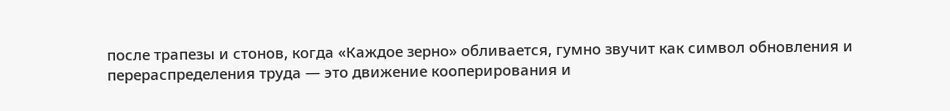после трапезы и стонов, когда «Каждое зерно» обливается, гумно звучит как символ обновления и перераспределения труда — это движение кооперирования и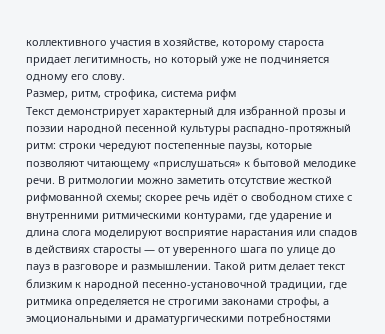коллективного участия в хозяйстве, которому староста придает легитимность, но который уже не подчиняется одному его слову.
Размер, ритм, строфика, система рифм
Текст демонстрирует характерный для избранной прозы и поэзии народной песенной культуры распадно-протяжный ритм: строки чередуют постепенные паузы, которые позволяют читающему «прислушаться» к бытовой мелодике речи. В ритмологии можно заметить отсутствие жесткой рифмованной схемы; скорее речь идёт о свободном стихе с внутренними ритмическими контурами, где ударение и длина слога моделируют восприятие нарастания или спадов в действиях старосты — от уверенного шага по улице до пауз в разговоре и размышлении. Такой ритм делает текст близким к народной песенно-установочной традиции, где ритмика определяется не строгими законами строфы, а эмоциональными и драматургическими потребностями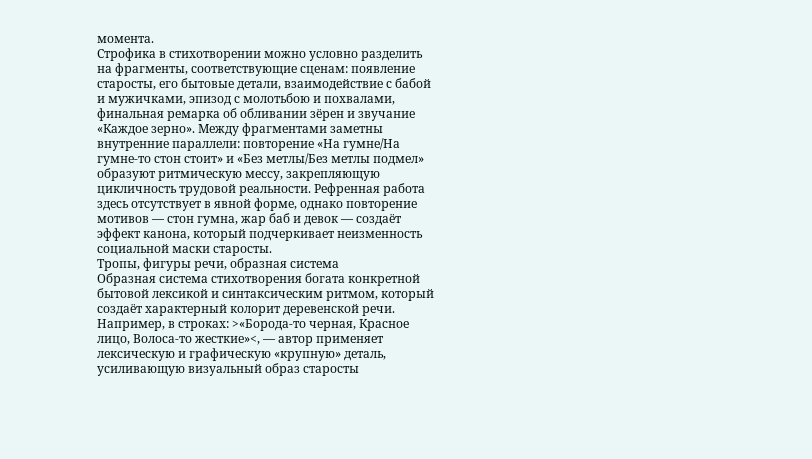момента.
Строфика в стихотворении можно условно разделить на фрагменты, соответствующие сценам: появление старосты, его бытовые детали, взаимодействие с бабой и мужичками, эпизод с молотьбою и похвалами, финальная ремарка об обливании зёрен и звучание «Каждое зерно». Между фрагментами заметны внутренние параллели: повторение «На гумне/На гумне-то стон стоит» и «Без метлы/Без метлы подмел» образуют ритмическую мессу, закрепляющую цикличность трудовой реальности. Рефренная работа здесь отсутствует в явной форме, однако повторение мотивов — стон гумна, жар баб и девок — создаёт эффект канона, который подчеркивает неизменность социальной маски старосты.
Тропы, фигуры речи, образная система
Образная система стихотворения богата конкретной бытовой лексикой и синтаксическим ритмом, который создаёт характерный колорит деревенской речи. Например, в строках: >«Борода-то черная, Красное лицо, Волоса-то жесткие»<, — автор применяет лексическую и графическую «крупную» деталь, усиливающую визуальный образ старосты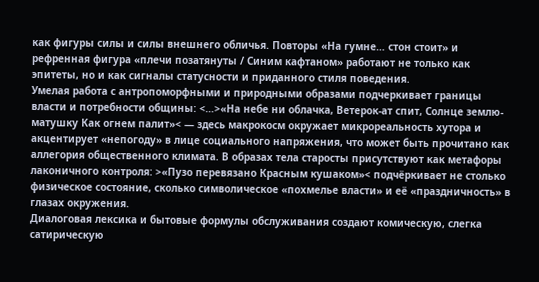как фигуры силы и силы внешнего обличья. Повторы «На гумне… стон стоит» и рефренная фигура «плечи позатянуты / Синим кафтаном» работают не только как эпитеты, но и как сигналы статусности и приданного стиля поведения.
Умелая работа с антропоморфными и природными образами подчеркивает границы власти и потребности общины: <…>«На небе ни облачка, Ветерок-ат спит, Солнце землю-матушку Как огнем палит»< — здесь макрокосм окружает микрореальность хутора и акцентирует «непогоду» в лице социального напряжения, что может быть прочитано как аллегория общественного климата. В образах тела старосты присутствуют как метафоры лаконичного контроля: >«Пузо перевязано Красным кушаком»< подчёркивает не столько физическое состояние, сколько символическое «похмелье власти» и её «праздничность» в глазах окружения.
Диалоговая лексика и бытовые формулы обслуживания создают комическую, слегка сатирическую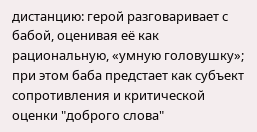дистанцию: герой разговаривает с бабой, оценивая её как рациональную, «умную головушку»; при этом баба предстает как субъект сопротивления и критической оценки "доброго слова"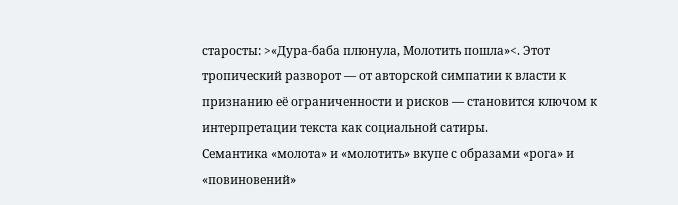старосты: >«Дура-баба плюнула, Молотить пошла»<. Этот тропический разворот — от авторской симпатии к власти к признанию её ограниченности и рисков — становится ключом к интерпретации текста как социальной сатиры.
Семантика «молота» и «молотить» вкупе с образами «рога» и «повиновений»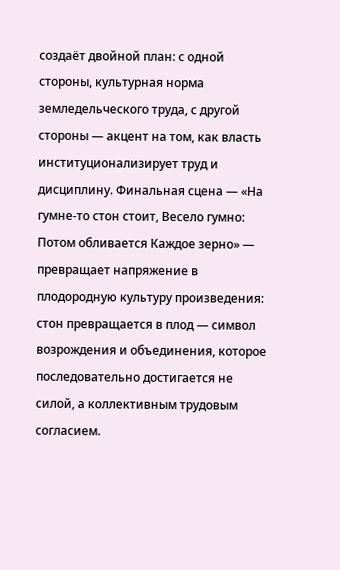создаёт двойной план: с одной стороны, культурная норма земледельческого труда, с другой стороны — акцент на том, как власть институционализирует труд и дисциплину. Финальная сцена — «На гумне-то стон стоит, Весело гумно: Потом обливается Каждое зерно» — превращает напряжение в плодородную культуру произведения: стон превращается в плод — символ возрождения и объединения, которое последовательно достигается не силой, а коллективным трудовым согласием.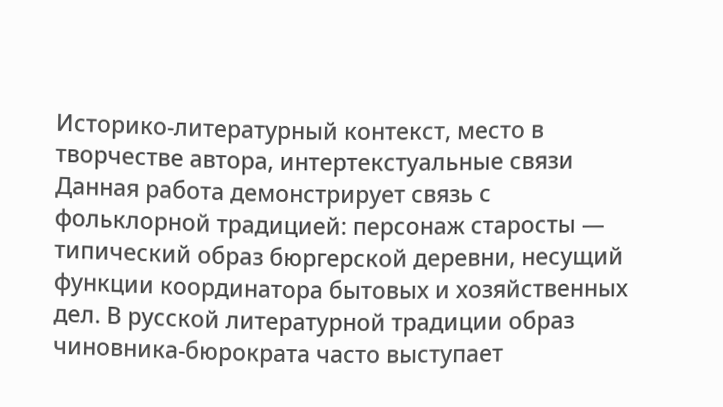Историко-литературный контекст, место в творчестве автора, интертекстуальные связи
Данная работа демонстрирует связь с фольклорной традицией: персонаж старосты — типический образ бюргерской деревни, несущий функции координатора бытовых и хозяйственных дел. В русской литературной традиции образ чиновника-бюрократа часто выступает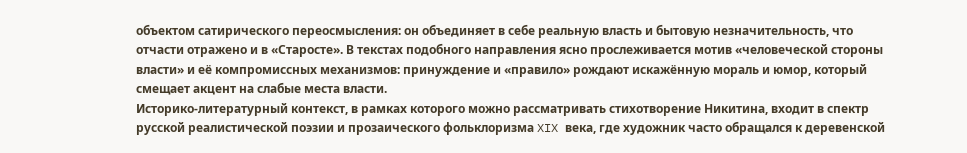объектом сатирического переосмысления: он объединяет в себе реальную власть и бытовую незначительность, что отчасти отражено и в «Старосте». В текстах подобного направления ясно прослеживается мотив «человеческой стороны власти» и её компромиссных механизмов: принуждение и «правило» рождают искажённую мораль и юмор, который смещает акцент на слабые места власти.
Историко-литературный контекст, в рамках которого можно рассматривать стихотворение Никитина, входит в спектр русской реалистической поэзии и прозаического фольклоризма XIX века, где художник часто обращался к деревенской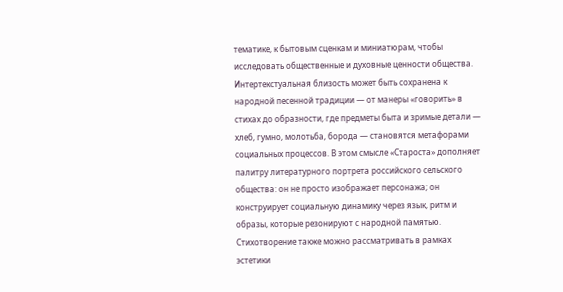тематике, к бытовым сценкам и миниатюрам, чтобы исследовать общественные и духовные ценности общества. Интертекстуальная близость может быть сохранена к народной песенной традиции — от манеры «говорить» в стихах до образности, где предметы быта и зримые детали — хлеб, гумно, молотьба, борода — становятся метафорами социальных процессов. В этом смысле «Староста» дополняет палитру литературного портрета российского сельского общества: он не просто изображает персонажа; он конструирует социальную динамику через язык, ритм и образы, которые резонируют с народной памятью.
Стихотворение также можно рассматривать в рамках эстетики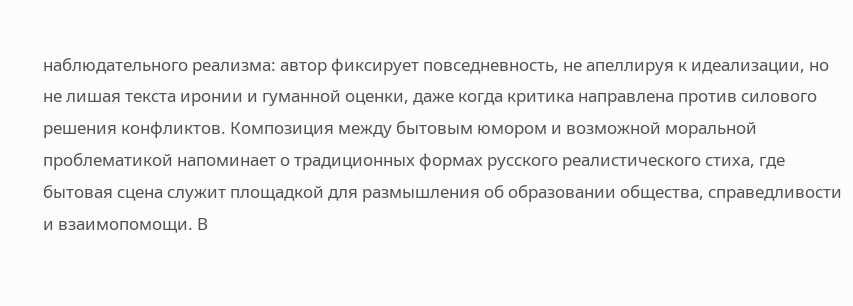наблюдательного реализма: автор фиксирует повседневность, не апеллируя к идеализации, но не лишая текста иронии и гуманной оценки, даже когда критика направлена против силового решения конфликтов. Композиция между бытовым юмором и возможной моральной проблематикой напоминает о традиционных формах русского реалистического стиха, где бытовая сцена служит площадкой для размышления об образовании общества, справедливости и взаимопомощи. В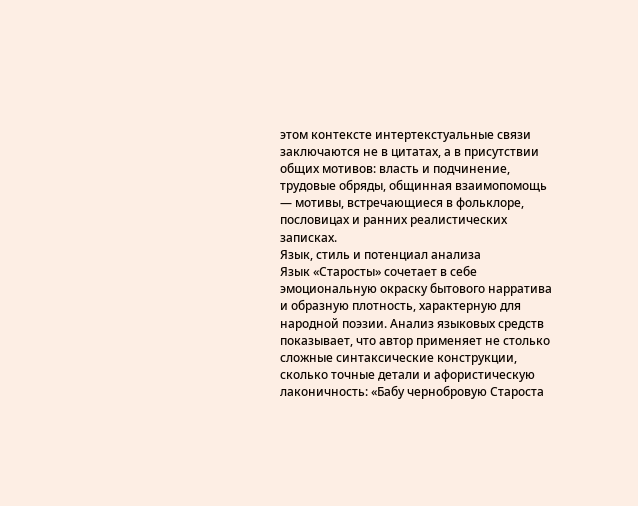этом контексте интертекстуальные связи заключаются не в цитатах, а в присутствии общих мотивов: власть и подчинение, трудовые обряды, общинная взаимопомощь — мотивы, встречающиеся в фольклоре, пословицах и ранних реалистических записках.
Язык, стиль и потенциал анализа
Язык «Старосты» сочетает в себе эмоциональную окраску бытового нарратива и образную плотность, характерную для народной поэзии. Анализ языковых средств показывает, что автор применяет не столько сложные синтаксические конструкции, сколько точные детали и афористическую лаконичность: «Бабу чернобровую Староста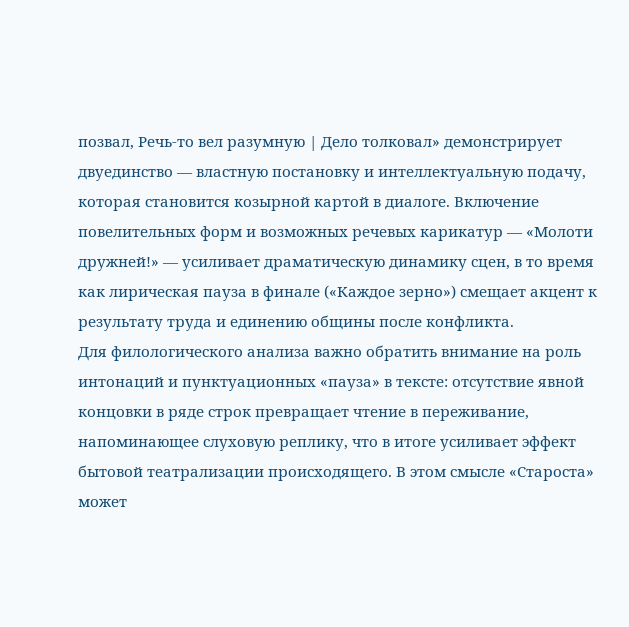позвал, Речь-то вел разумную | Дело толковал» демонстрирует двуединство — властную постановку и интеллектуальную подачу, которая становится козырной картой в диалоге. Включение повелительных форм и возможных речевых карикатур — «Молоти дружней!» — усиливает драматическую динамику сцен, в то время как лирическая пауза в финале («Каждое зерно») смещает акцент к результату труда и единению общины после конфликта.
Для филологического анализа важно обратить внимание на роль интонаций и пунктуационных «пауза» в тексте: отсутствие явной концовки в ряде строк превращает чтение в переживание, напоминающее слуховую реплику, что в итоге усиливает эффект бытовой театрализации происходящего. В этом смысле «Староста» может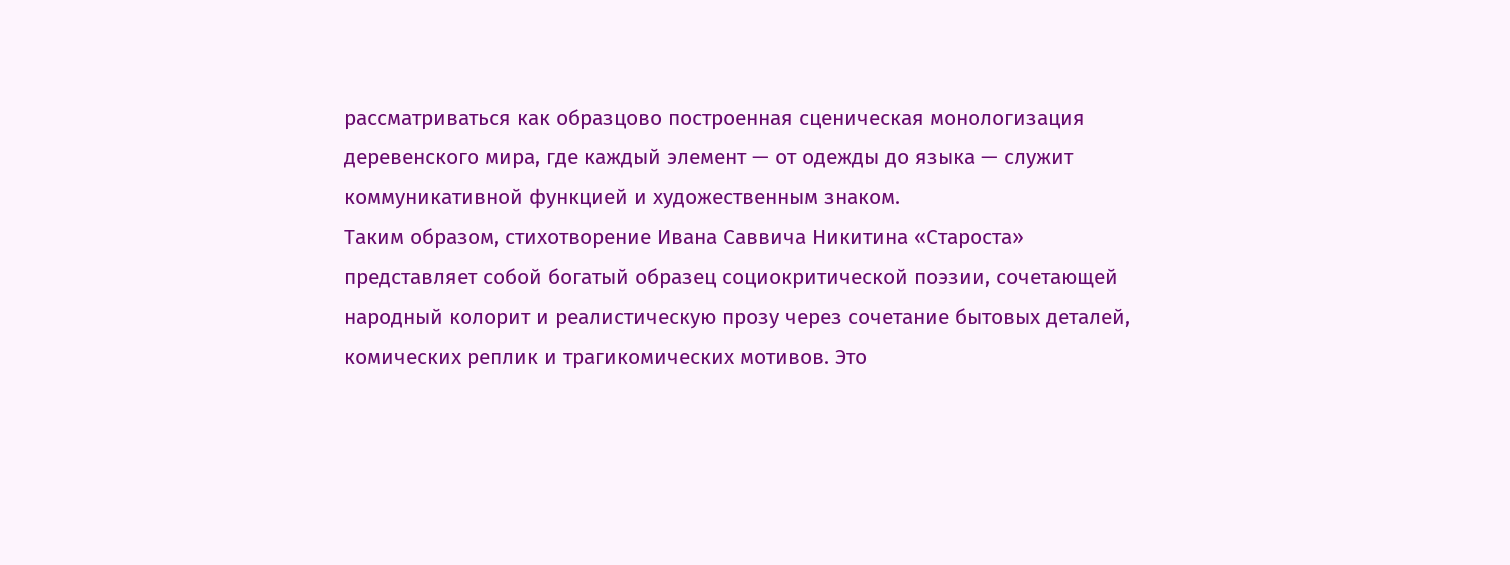рассматриваться как образцово построенная сценическая монологизация деревенского мира, где каждый элемент — от одежды до языка — служит коммуникативной функцией и художественным знаком.
Таким образом, стихотворение Иванa Саввича Никитина «Староста» представляет собой богатый образец социокритической поэзии, сочетающей народный колорит и реалистическую прозу через сочетание бытовых деталей, комических реплик и трагикомических мотивов. Это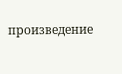произведение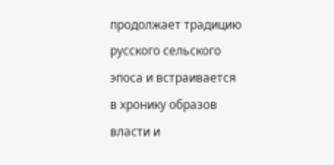продолжает традицию русского сельского эпоса и встраивается в хронику образов власти и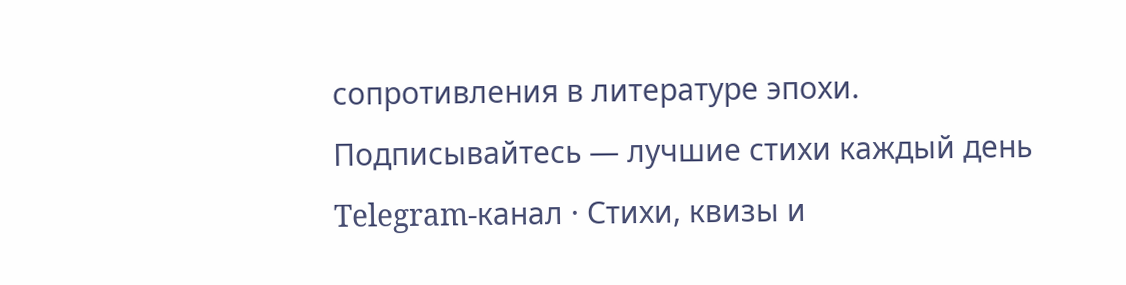сопротивления в литературе эпохи.
Подписывайтесь — лучшие стихи каждый день
Telegram-канал · Стихи, квизы и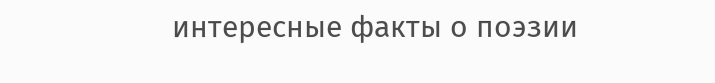интересные факты о поэзии